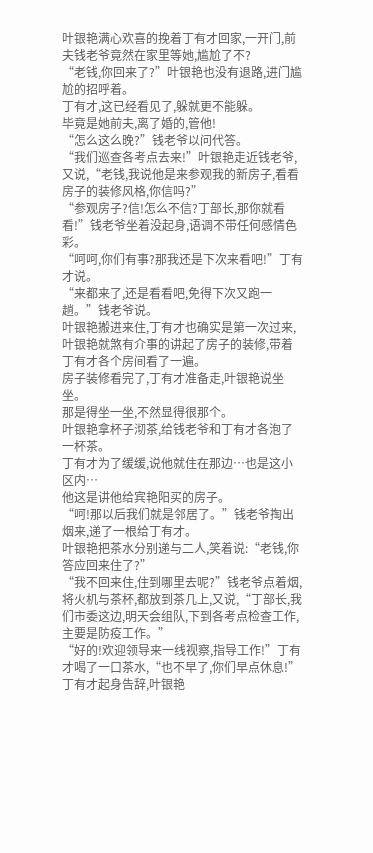叶银艳满心欢喜的挽着丁有才回家,一开门,前夫钱老爷竟然在家里等她,尴尬了不?
“老钱,你回来了?”叶银艳也没有退路,进门尴尬的招呼着。
丁有才,这已经看见了,躲就更不能躲。
毕竟是她前夫,离了婚的,管他!
“怎么这么晚?”钱老爷以问代答。
“我们巡查各考点去来!”叶银艳走近钱老爷,又说,“老钱,我说他是来参观我的新房子,看看房子的装修风格,你信吗?”
“参观房子?信!怎么不信?丁部长,那你就看看!”钱老爷坐着没起身,语调不带任何感情色彩。
“呵呵,你们有事?那我还是下次来看吧!”丁有才说。
“来都来了,还是看看吧,免得下次又跑一趟。”钱老爷说。
叶银艳搬进来住,丁有才也确实是第一次过来,叶银艳就煞有介事的讲起了房子的装修,带着丁有才各个房间看了一遍。
房子装修看完了,丁有才准备走,叶银艳说坐坐。
那是得坐一坐,不然显得很那个。
叶银艳拿杯子沏茶,给钱老爷和丁有才各泡了一杯茶。
丁有才为了缓缓,说他就住在那边…也是这小区内…
他这是讲他给宾艳阳买的房子。
“呵!那以后我们就是邻居了。”钱老爷掏出烟来,递了一根给丁有才。
叶银艳把茶水分别递与二人,笑着说:“老钱,你答应回来住了?”
“我不回来住,住到哪里去呢?”钱老爷点着烟,将火机与茶杯,都放到茶几上,又说,“丁部长,我们市委这边,明天会组队,下到各考点检查工作,主要是防疫工作。”
“好的!欢迎领导来一线视察,指导工作!”丁有才喝了一口茶水,“也不早了,你们早点休息!”
丁有才起身告辞,叶银艳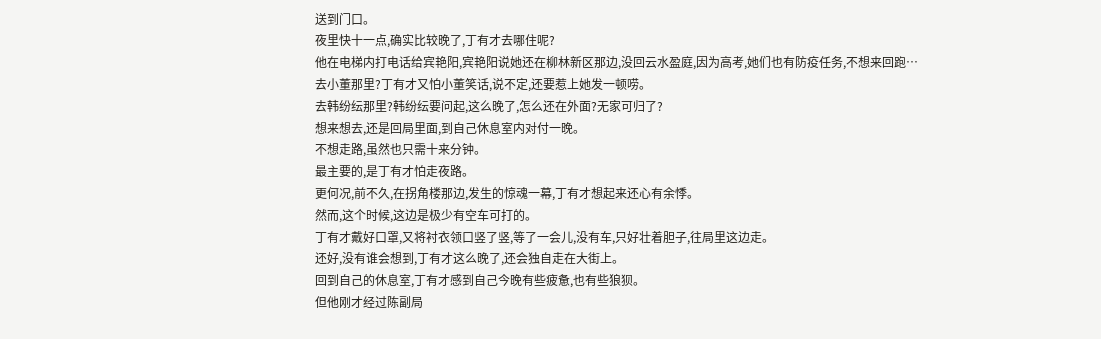送到门口。
夜里快十一点,确实比较晚了,丁有才去哪住呢?
他在电梯内打电话给宾艳阳,宾艳阳说她还在柳林新区那边,没回云水盈庭,因为高考,她们也有防疫任务,不想来回跑…
去小董那里?丁有才又怕小董笑话,说不定,还要惹上她发一顿唠。
去韩纷纭那里?韩纷纭要问起,这么晚了,怎么还在外面?无家可归了?
想来想去,还是回局里面,到自己休息室内对付一晚。
不想走路,虽然也只需十来分钟。
最主要的,是丁有才怕走夜路。
更何况,前不久,在拐角楼那边,发生的惊魂一幕,丁有才想起来还心有余悸。
然而,这个时候,这边是极少有空车可打的。
丁有才戴好口罩,又将衬衣领口竖了竖,等了一会儿,没有车,只好壮着胆子,往局里这边走。
还好,没有谁会想到,丁有才这么晚了,还会独自走在大街上。
回到自己的休息室,丁有才感到自己今晚有些疲惫,也有些狼狈。
但他刚才经过陈副局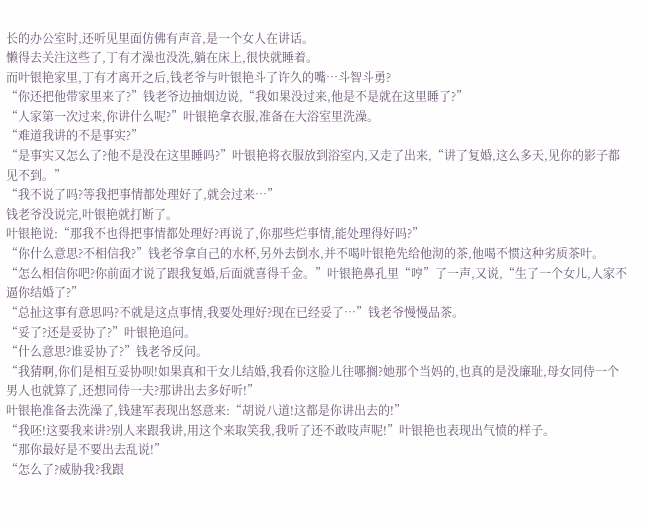长的办公室时,还听见里面仿佛有声音,是一个女人在讲话。
懒得去关注这些了,丁有才澡也没洗,躺在床上,很快就睡着。
而叶银艳家里,丁有才离开之后,钱老爷与叶银艳斗了许久的嘴…斗智斗勇?
“你还把他带家里来了?”钱老爷边抽烟边说,“我如果没过来,他是不是就在这里睡了?”
“人家第一次过来,你讲什么呢?”叶银艳拿衣服,准备在大浴室里洗澡。
“难道我讲的不是事实?”
“是事实又怎么了?他不是没在这里睡吗?”叶银艳将衣服放到浴室内,又走了出来,“讲了复婚,这么多天,见你的影子都见不到。”
“我不说了吗?等我把事情都处理好了,就会过来…”
钱老爷没说完,叶银艳就打断了。
叶银艳说:“那我不也得把事情都处理好?再说了,你那些烂事情,能处理得好吗?”
“你什么意思?不相信我?”钱老爷拿自己的水杯,另外去倒水,并不喝叶银艳先给他沏的茶,他喝不惯这种劣质茶叶。
“怎么相信你吧?你前面才说了跟我复婚,后面就喜得千金。”叶银艳鼻孔里“哼”了一声,又说,“生了一个女儿,人家不逼你结婚了?”
“总扯这事有意思吗?不就是这点事情,我要处理好?现在已经妥了…”钱老爷慢慢品茶。
“妥了?还是妥协了?”叶银艳追问。
“什么意思?谁妥协了?”钱老爷反问。
“我猜啊,你们是相互妥协呗!如果真和干女儿结婚,我看你这脸儿往哪搁?她那个当妈的,也真的是没廉耻,母女同侍一个男人也就算了,还想同侍一夫?那讲出去多好听!”
叶银艳准备去洗澡了,钱建军表现出怒意来:“胡说八道!这都是你讲出去的!”
“我呸!这要我来讲?别人来跟我讲,用这个来取笑我,我听了还不敢吱声呢!”叶银艳也表现出气愤的样子。
“那你最好是不要出去乱说!”
“怎么了?威胁我?我跟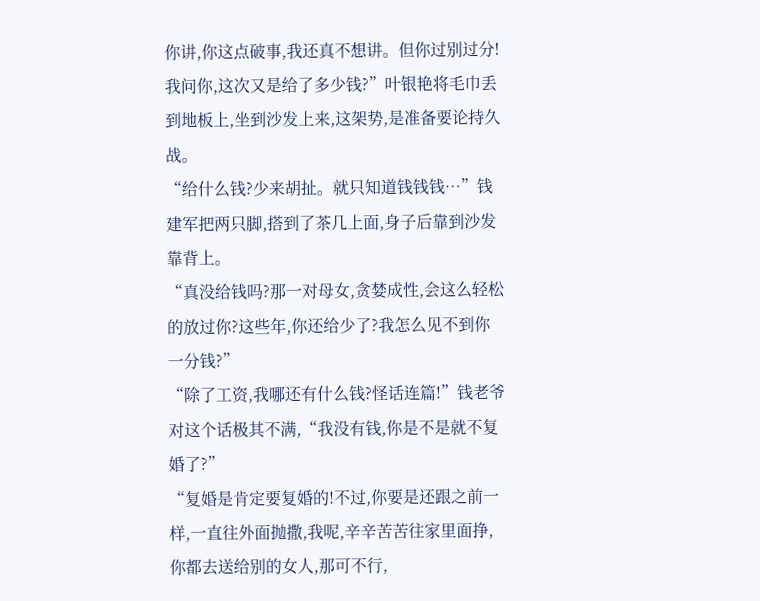你讲,你这点破事,我还真不想讲。但你过别过分!我问你,这次又是给了多少钱?”叶银艳将毛巾丢到地板上,坐到沙发上来,这架势,是准备要论持久战。
“给什么钱?少来胡扯。就只知道钱钱钱…”钱建军把两只脚,搭到了茶几上面,身子后靠到沙发靠背上。
“真没给钱吗?那一对母女,贪婪成性,会这么轻松的放过你?这些年,你还给少了?我怎么见不到你一分钱?”
“除了工资,我哪还有什么钱?怪话连篇!”钱老爷对这个话极其不满,“我没有钱,你是不是就不复婚了?”
“复婚是肯定要复婚的!不过,你要是还跟之前一样,一直往外面抛撒,我呢,辛辛苦苦往家里面挣,你都去送给别的女人,那可不行,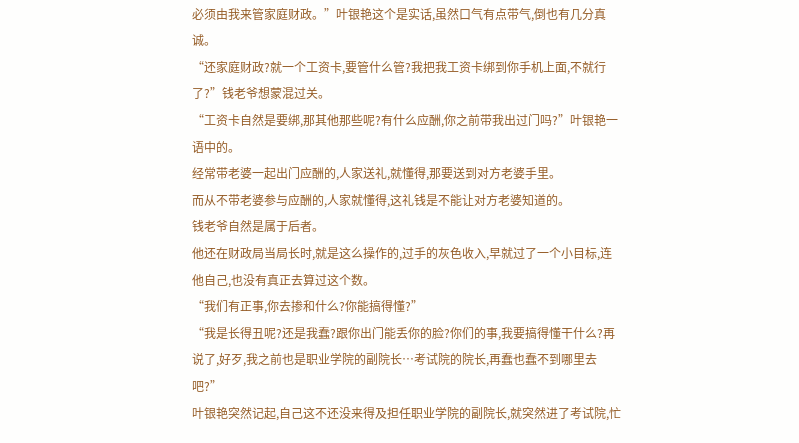必须由我来管家庭财政。”叶银艳这个是实话,虽然口气有点带气,倒也有几分真诚。
“还家庭财政?就一个工资卡,要管什么管?我把我工资卡绑到你手机上面,不就行了?”钱老爷想蒙混过关。
“工资卡自然是要绑,那其他那些呢?有什么应酬,你之前带我出过门吗?”叶银艳一语中的。
经常带老婆一起出门应酬的,人家送礼,就懂得,那要送到对方老婆手里。
而从不带老婆参与应酬的,人家就懂得,这礼钱是不能让对方老婆知道的。
钱老爷自然是属于后者。
他还在财政局当局长时,就是这么操作的,过手的灰色收入,早就过了一个小目标,连他自己,也没有真正去算过这个数。
“我们有正事,你去掺和什么?你能搞得懂?”
“我是长得丑呢?还是我蠢?跟你出门能丢你的脸?你们的事,我要搞得懂干什么?再说了,好歹,我之前也是职业学院的副院长…考试院的院长,再蠢也蠢不到哪里去吧?”
叶银艳突然记起,自己这不还没来得及担任职业学院的副院长,就突然进了考试院,忙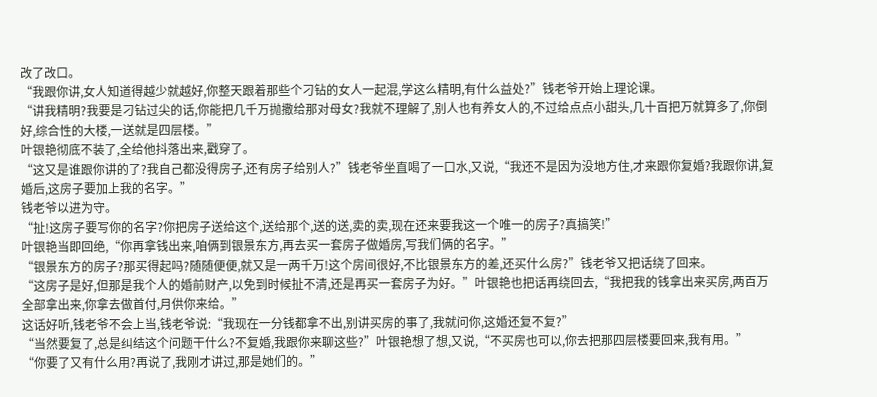改了改口。
“我跟你讲,女人知道得越少就越好,你整天跟着那些个刁钻的女人一起混,学这么精明,有什么益处?”钱老爷开始上理论课。
“讲我精明?我要是刁钻过尖的话,你能把几千万抛撒给那对母女?我就不理解了,别人也有养女人的,不过给点点小甜头,几十百把万就算多了,你倒好,综合性的大楼,一送就是四层楼。”
叶银艳彻底不装了,全给他抖落出来,戳穿了。
“这又是谁跟你讲的了?我自己都没得房子,还有房子给别人?”钱老爷坐直喝了一口水,又说,“我还不是因为没地方住,才来跟你复婚?我跟你讲,复婚后,这房子要加上我的名字。”
钱老爷以进为守。
“扯!这房子要写你的名字?你把房子送给这个,送给那个,送的送,卖的卖,现在还来要我这一个唯一的房子?真搞笑!”
叶银艳当即回绝,“你再拿钱出来,咱俩到银景东方,再去买一套房子做婚房,写我们俩的名字。”
“银景东方的房子?那买得起吗?随随便便,就又是一两千万!这个房间很好,不比银景东方的差,还买什么房?”钱老爷又把话绕了回来。
“这房子是好,但那是我个人的婚前财产,以免到时候扯不清,还是再买一套房子为好。”叶银艳也把话再绕回去,“我把我的钱拿出来买房,两百万全部拿出来,你拿去做首付,月供你来给。”
这话好听,钱老爷不会上当,钱老爷说:“我现在一分钱都拿不出,别讲买房的事了,我就问你,这婚还复不复?”
“当然要复了,总是纠结这个问题干什么?不复婚,我跟你来聊这些?”叶银艳想了想,又说,“不买房也可以,你去把那四层楼要回来,我有用。”
“你要了又有什么用?再说了,我刚才讲过,那是她们的。”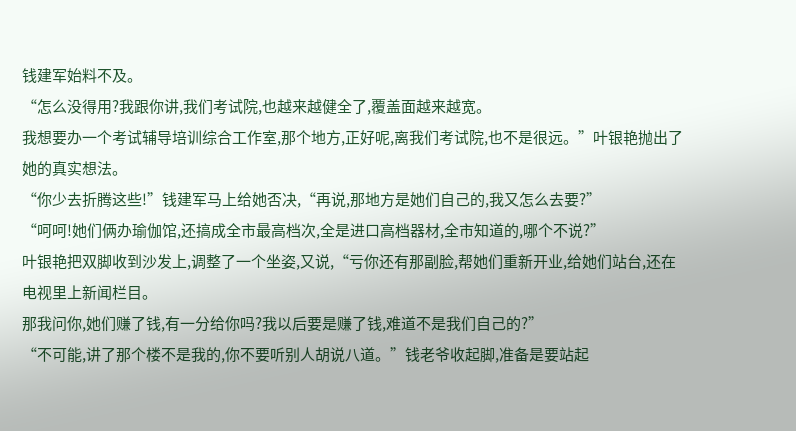钱建军始料不及。
“怎么没得用?我跟你讲,我们考试院,也越来越健全了,覆盖面越来越宽。
我想要办一个考试辅导培训综合工作室,那个地方,正好呢,离我们考试院,也不是很远。”叶银艳抛出了她的真实想法。
“你少去折腾这些!”钱建军马上给她否决,“再说,那地方是她们自己的,我又怎么去要?”
“呵呵!她们俩办瑜伽馆,还搞成全市最高档次,全是进口高档器材,全市知道的,哪个不说?”
叶银艳把双脚收到沙发上,调整了一个坐姿,又说,“亏你还有那副脸,帮她们重新开业,给她们站台,还在电视里上新闻栏目。
那我问你,她们赚了钱,有一分给你吗?我以后要是赚了钱,难道不是我们自己的?”
“不可能,讲了那个楼不是我的,你不要听别人胡说八道。”钱老爷收起脚,准备是要站起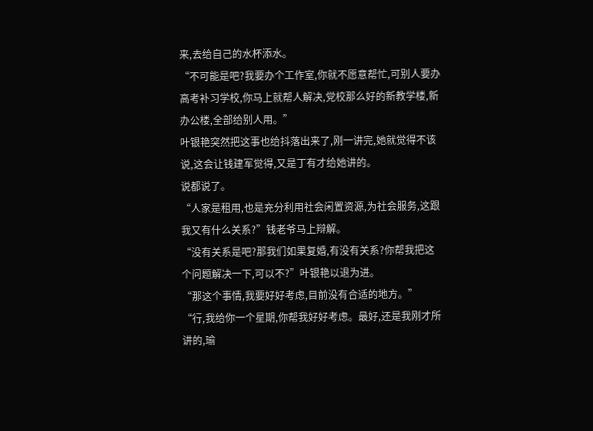来,去给自己的水杯添水。
“不可能是吧?我要办个工作室,你就不愿意帮忙,可别人要办高考补习学校,你马上就帮人解决,党校那么好的新教学楼,新办公楼,全部给别人用。”
叶银艳突然把这事也给抖落出来了,刚一讲完,她就觉得不该说,这会让钱建军觉得,又是丁有才给她讲的。
说都说了。
“人家是租用,也是充分利用社会闲置资源,为社会服务,这跟我又有什么关系?”钱老爷马上辩解。
“没有关系是吧?那我们如果复婚,有没有关系?你帮我把这个问题解决一下,可以不?”叶银艳以退为进。
“那这个事情,我要好好考虑,目前没有合适的地方。”
“行,我给你一个星期,你帮我好好考虑。最好,还是我刚才所讲的,瑜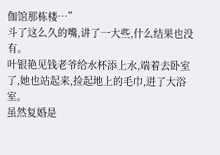伽馆那栋楼…”
斗了这么久的嘴,讲了一大些,什么结果也没有。
叶银艳见钱老爷给水杯添上水,端着去卧室了,她也站起来,捡起地上的毛巾,进了大浴室。
虽然复婚是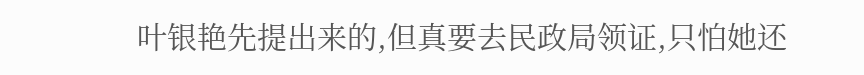叶银艳先提出来的,但真要去民政局领证,只怕她还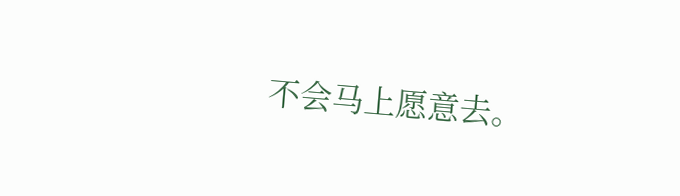不会马上愿意去。